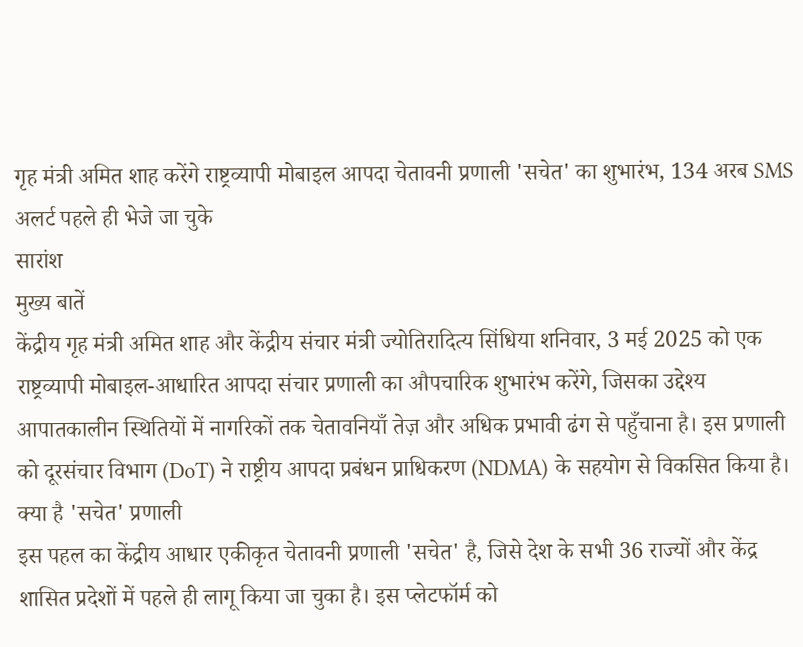गृह मंत्री अमित शाह करेंगे राष्ट्रव्यापी मोबाइल आपदा चेतावनी प्रणाली 'सचेत' का शुभारंभ, 134 अरब SMS अलर्ट पहले ही भेजे जा चुके
सारांश
मुख्य बातें
केंद्रीय गृह मंत्री अमित शाह और केंद्रीय संचार मंत्री ज्योतिरादित्य सिंधिया शनिवार, 3 मई 2025 को एक राष्ट्रव्यापी मोबाइल-आधारित आपदा संचार प्रणाली का औपचारिक शुभारंभ करेंगे, जिसका उद्देश्य आपातकालीन स्थितियों में नागरिकों तक चेतावनियाँ तेज़ और अधिक प्रभावी ढंग से पहुँचाना है। इस प्रणाली को दूरसंचार विभाग (DoT) ने राष्ट्रीय आपदा प्रबंधन प्राधिकरण (NDMA) के सहयोग से विकसित किया है।
क्या है 'सचेत' प्रणाली
इस पहल का केंद्रीय आधार एकीकृत चेतावनी प्रणाली 'सचेत' है, जिसे देश के सभी 36 राज्यों और केंद्र शासित प्रदेशों में पहले ही लागू किया जा चुका है। इस प्लेटफॉर्म को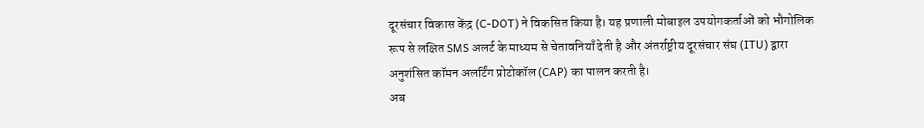दूरसंचार विकास केंद्र (C-DOT) ने विकसित किया है। यह प्रणाली मोबाइल उपयोगकर्ताओं को भौगोलिक रूप से लक्षित SMS अलर्ट के माध्यम से चेतावनियाँ देती है और अंतर्राष्ट्रीय दूरसंचार संघ (ITU) द्वारा अनुशंसित कॉमन अलर्टिंग प्रोटोकॉल (CAP) का पालन करती है।
अब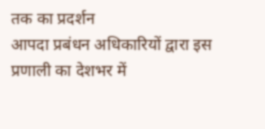तक का प्रदर्शन
आपदा प्रबंधन अधिकारियों द्वारा इस प्रणाली का देशभर में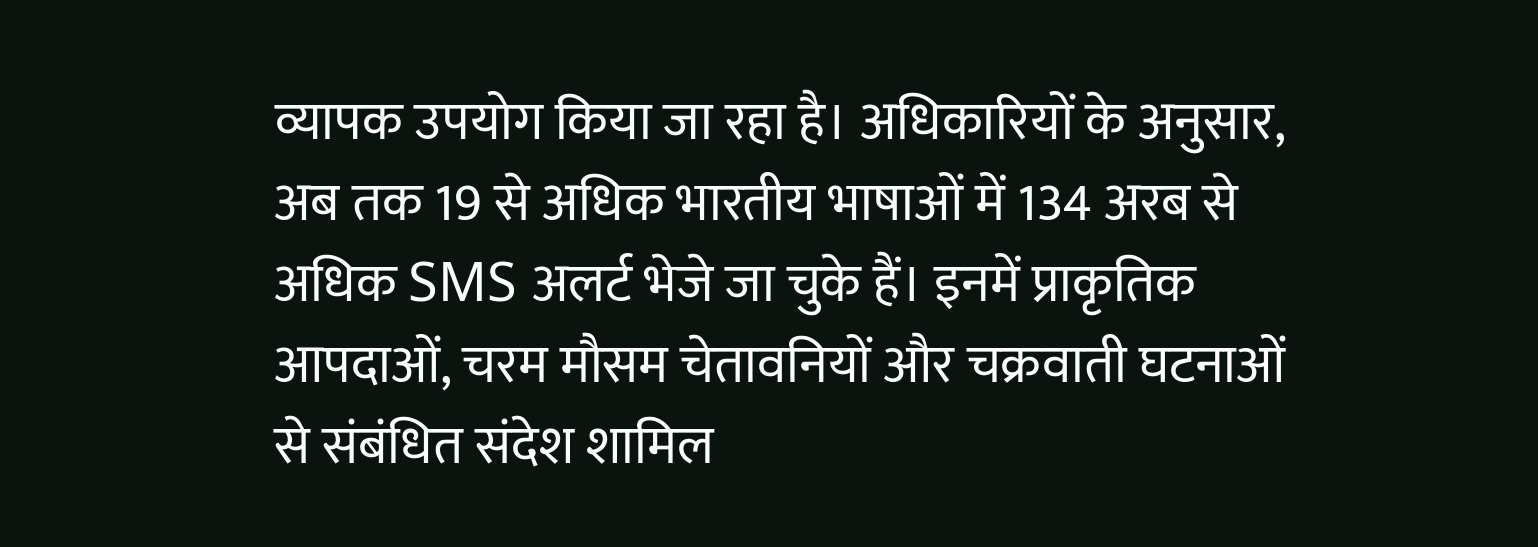व्यापक उपयोग किया जा रहा है। अधिकारियों के अनुसार, अब तक 19 से अधिक भारतीय भाषाओं में 134 अरब से अधिक SMS अलर्ट भेजे जा चुके हैं। इनमें प्राकृतिक आपदाओं, चरम मौसम चेतावनियों और चक्रवाती घटनाओं से संबंधित संदेश शामिल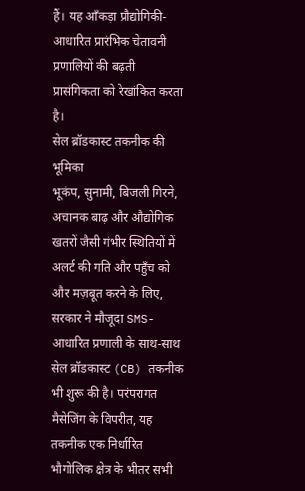हैं। यह आँकड़ा प्रौद्योगिकी-आधारित प्रारंभिक चेतावनी प्रणालियों की बढ़ती प्रासंगिकता को रेखांकित करता है।
सेल ब्रॉडकास्ट तकनीक की भूमिका
भूकंप, सुनामी, बिजली गिरने, अचानक बाढ़ और औद्योगिक खतरों जैसी गंभीर स्थितियों में अलर्ट की गति और पहुँच को और मज़बूत करने के लिए, सरकार ने मौजूदा SMS-आधारित प्रणाली के साथ-साथ सेल ब्रॉडकास्ट (CB) तकनीक भी शुरू की है। परंपरागत मैसेजिंग के विपरीत, यह तकनीक एक निर्धारित भौगोलिक क्षेत्र के भीतर सभी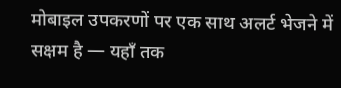मोबाइल उपकरणों पर एक साथ अलर्ट भेजने में सक्षम है — यहाँ तक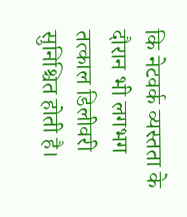कि नेटवर्क व्यस्तता के दौरान भी लगभग तत्काल डिलीवरी सुनिश्चित होती है।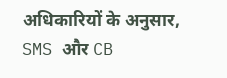अधिकारियों के अनुसार, SMS और CB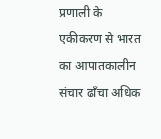प्रणाली के एकीकरण से भारत का आपातकालीन संचार ढाँचा अधिक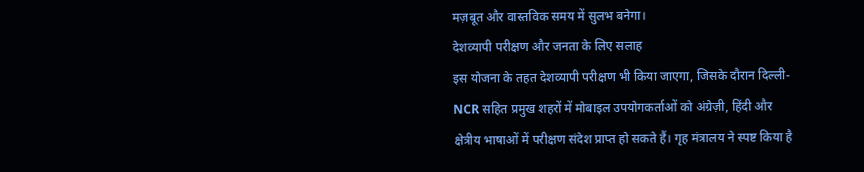मज़बूत और वास्तविक समय में सुलभ बनेगा।
देशव्यापी परीक्षण और जनता के लिए सलाह
इस योजना के तहत देशव्यापी परीक्षण भी किया जाएगा, जिसके दौरान दिल्ली-NCR सहित प्रमुख शहरों में मोबाइल उपयोगकर्ताओं को अंग्रेज़ी, हिंदी और क्षेत्रीय भाषाओं में परीक्षण संदेश प्राप्त हो सकते हैं। गृह मंत्रालय ने स्पष्ट किया है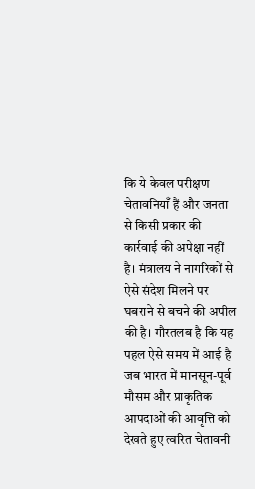कि ये केवल परीक्षण चेतावनियाँ हैं और जनता से किसी प्रकार की कार्रवाई की अपेक्षा नहीं है। मंत्रालय ने नागरिकों से ऐसे संदेश मिलने पर घबराने से बचने की अपील की है। गौरतलब है कि यह पहल ऐसे समय में आई है जब भारत में मानसून-पूर्व मौसम और प्राकृतिक आपदाओं की आवृत्ति को देखते हुए त्वरित चेतावनी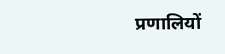प्रणालियों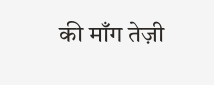की माँग तेज़ी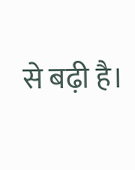से बढ़ी है।